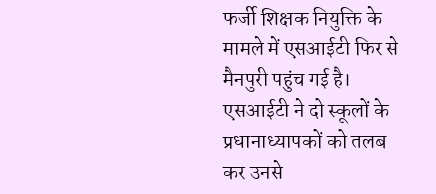फर्जी शिक्षक नियुक्ति के मामले में एसआईटी फिर से मैनपुरी पहुंच गई है। एसआईटी ने दो स्कूलों के प्रधानाध्यापकों को तलब कर उनसे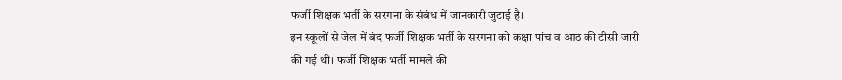फर्जी शिक्षक भर्ती के सरगना के संबंध में जानकारी जुटाई है।
इन स्कूलों से जेल में बंद फर्जी शिक्षक भर्ती के सरगना को कक्षा पांच व आठ की टीसी जारी की गई थी। फर्जी शिक्षक भर्ती मामले की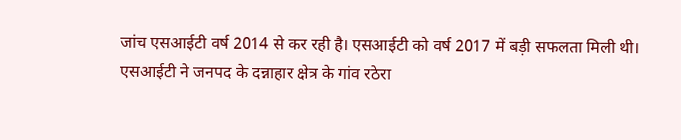जांच एसआईटी वर्ष 2014 से कर रही है। एसआईटी को वर्ष 2017 में बड़ी सफलता मिली थी।
एसआईटी ने जनपद के दन्नाहार क्षेत्र के गांव रठेरा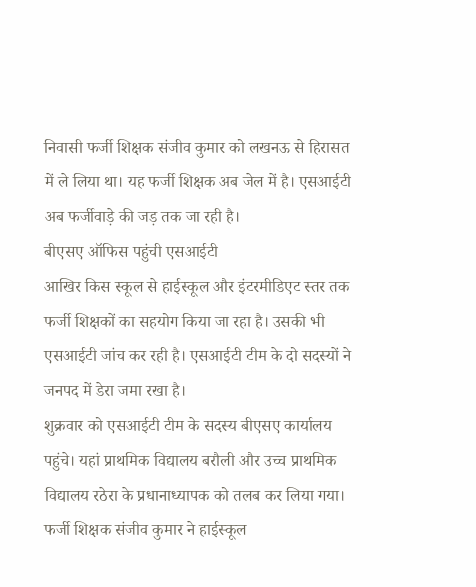निवासी फर्जी शिक्षक संजीव कुमार को लखनऊ से हिरासत में ले लिया था। यह फर्जी शिक्षक अब जेल में है। एसआईटी अब फर्जीवाड़े की जड़ तक जा रही है।
बीएसए ऑफिस पहुंची एसआईटी
आखिर किस स्कूल से हाईस्कूल और इंटरमीडिएट स्तर तक फर्जी शिक्षकों का सहयोग किया जा रहा है। उसकी भी एसआईटी जांच कर रही है। एसआईटी टीम के दो सदस्यों ने जनपद में डेरा जमा रखा है।
शुक्रवार को एसआईटी टीम के सदस्य बीएसए कार्यालय पहुंचे। यहां प्राथमिक विद्यालय बरौली और उच्च प्राथमिक विद्यालय रठेरा के प्रधानाध्यापक को तलब कर लिया गया।
फर्जी शिक्षक संजीव कुमार ने हाईस्कूल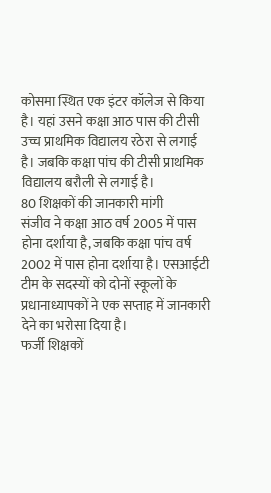कोसमा स्थित एक इंटर कॉलेज से किया है। यहां उसने कक्षा आठ पास की टीसी उच्च प्राथमिक विद्यालय रठेरा से लगाई है। जबकि कक्षा पांच की टीसी प्राथमिक विद्यालय बरौली से लगाई है।
80 शिक्षकों की जानकारी मांगी
संजीव ने कक्षा आठ वर्ष 2005 में पास होना दर्शाया है, जबकि कक्षा पांच वर्ष 2002 में पास होना दर्शाया है। एसआईटी टीम के सदस्यों को दोनों स्कूलों के प्रधानाध्यापकों ने एक सप्ताह में जानकारी देने का भरोसा दिया है।
फर्जी शिक्षकों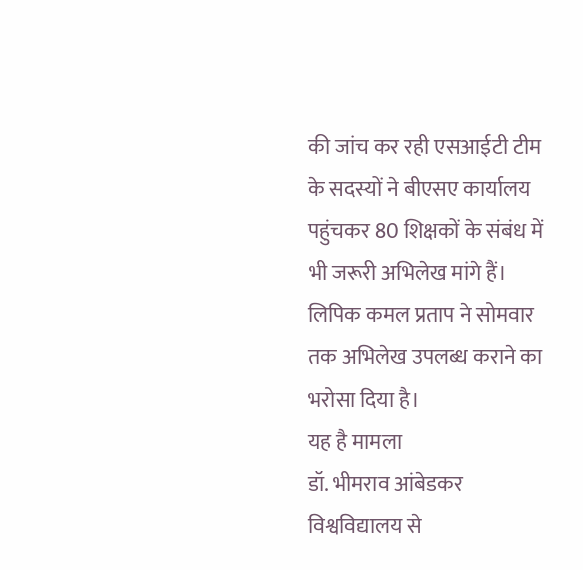की जांच कर रही एसआईटी टीम के सदस्यों ने बीएसए कार्यालय पहुंचकर 80 शिक्षकों के संबंध में भी जरूरी अभिलेख मांगे हैं। लिपिक कमल प्रताप ने सोमवार तक अभिलेख उपलब्ध कराने का भरोसा दिया है।
यह है मामला
डॉ. भीमराव आंबेडकर विश्वविद्यालय से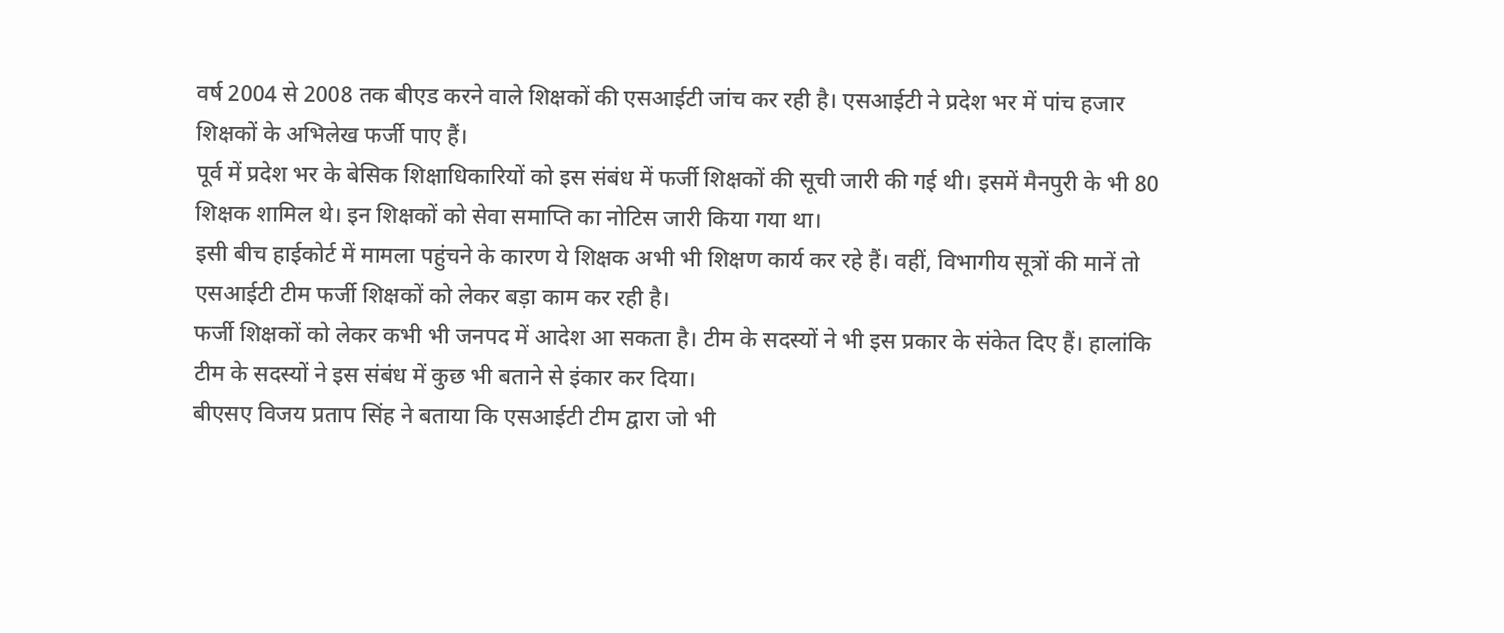वर्ष 2004 से 2008 तक बीएड करने वाले शिक्षकों की एसआईटी जांच कर रही है। एसआईटी ने प्रदेश भर में पांच हजार शिक्षकों के अभिलेख फर्जी पाए हैं।
पूर्व में प्रदेश भर के बेसिक शिक्षाधिकारियों को इस संबंध में फर्जी शिक्षकों की सूची जारी की गई थी। इसमें मैनपुरी के भी 80 शिक्षक शामिल थे। इन शिक्षकों को सेवा समाप्ति का नोटिस जारी किया गया था।
इसी बीच हाईकोर्ट में मामला पहुंचने के कारण ये शिक्षक अभी भी शिक्षण कार्य कर रहे हैं। वहीं, विभागीय सूत्रों की मानें तो एसआईटी टीम फर्जी शिक्षकों को लेकर बड़ा काम कर रही है।
फर्जी शिक्षकों को लेकर कभी भी जनपद में आदेश आ सकता है। टीम के सदस्यों ने भी इस प्रकार के संकेत दिए हैं। हालांकि टीम के सदस्यों ने इस संबंध में कुछ भी बताने से इंकार कर दिया।
बीएसए विजय प्रताप सिंह ने बताया कि एसआईटी टीम द्वारा जो भी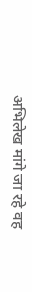अभिलेख मांगे जा रहे वह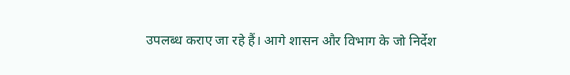उपलब्ध कराए जा रहे हैं। आगे शासन और विभाग के जो निर्देश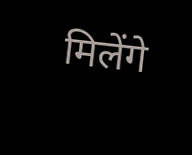मिलेंगे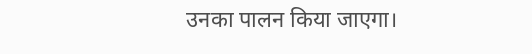उनका पालन किया जाएगा।